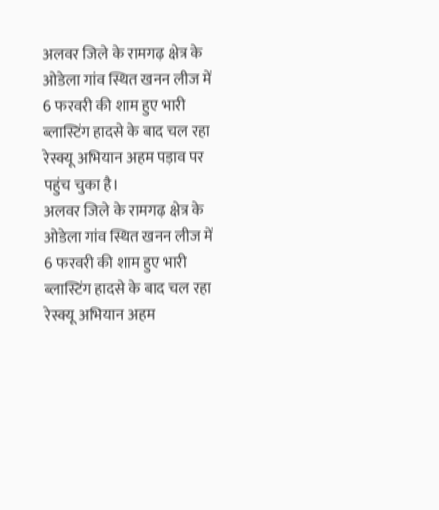अलवर जिले के रामगढ़ क्षेत्र के ओडेला गांव स्थित खनन लीज में 6 फरवरी की शाम हुए भारी ब्लास्टिंग हादसे के बाद चल रहा रेस्क्यू अभियान अहम पड़ाव पर पहुंच चुका है।
अलवर जिले के रामगढ़ क्षेत्र के ओडेला गांव स्थित खनन लीज में 6 फरवरी की शाम हुए भारी ब्लास्टिंग हादसे के बाद चल रहा रेस्क्यू अभियान अहम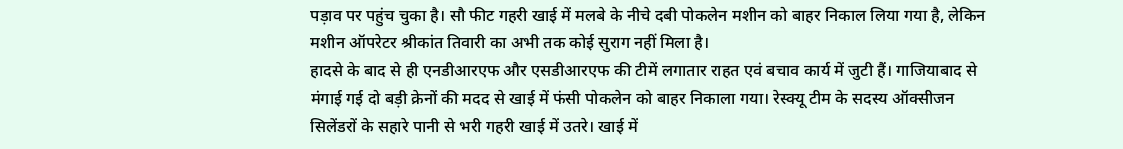पड़ाव पर पहुंच चुका है। सौ फीट गहरी खाई में मलबे के नीचे दबी पोकलेन मशीन को बाहर निकाल लिया गया है, लेकिन मशीन ऑपरेटर श्रीकांत तिवारी का अभी तक कोई सुराग नहीं मिला है।
हादसे के बाद से ही एनडीआरएफ और एसडीआरएफ की टीमें लगातार राहत एवं बचाव कार्य में जुटी हैं। गाजियाबाद से मंगाई गई दो बड़ी क्रेनों की मदद से खाई में फंसी पोकलेन को बाहर निकाला गया। रेस्क्यू टीम के सदस्य ऑक्सीजन सिलेंडरों के सहारे पानी से भरी गहरी खाई में उतरे। खाई में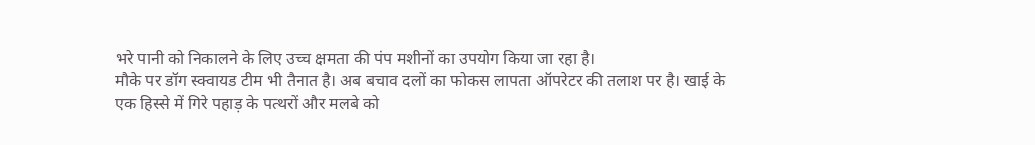भरे पानी को निकालने के लिए उच्च क्षमता की पंप मशीनों का उपयोग किया जा रहा है।
मौके पर डॉग स्क्वायड टीम भी तैनात है। अब बचाव दलों का फोकस लापता ऑपरेटर की तलाश पर है। खाई के एक हिस्से में गिरे पहाड़ के पत्थरों और मलबे को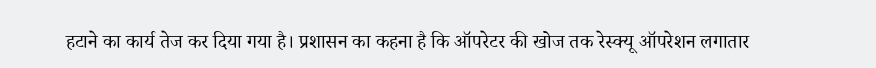हटाने का कार्य तेज कर दिया गया है। प्रशासन का कहना है कि ऑपरेटर की खोज तक रेस्क्यू ऑपरेशन लगातार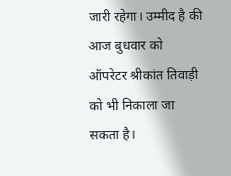जारी रहेगा। उम्मीद है की आज बुधवार को ऑपरेटर श्रीकांत तिवाड़ी को भी निकाला जा सकता है।